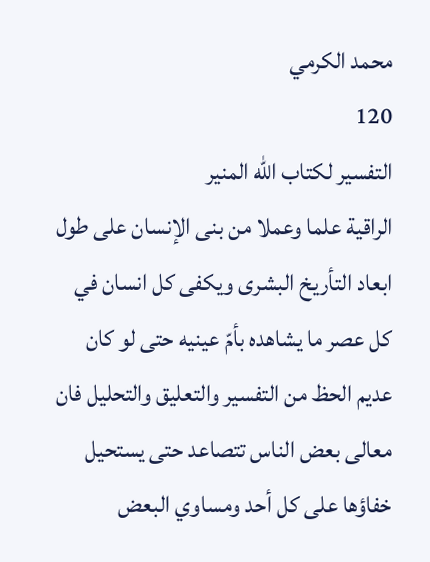محمد الكرمي
120
التفسير لكتاب الله المنير
الراقية علما وعملا من بنى الإنسان على طول ابعاد التأريخ البشرى ويكفى كل انسان في كل عصر ما يشاهده بأمّ عينيه حتى لو كان عديم الحظ من التفسير والتعليق والتحليل فان معالى بعض الناس تتصاعد حتى يستحيل خفاؤها على كل أحد ومساوي البعض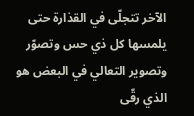الآخر تتجلّى في القذارة حتى يلمسها كل ذي حس وتصوّر وتصوير التعالي في البعض هو الذي رقّى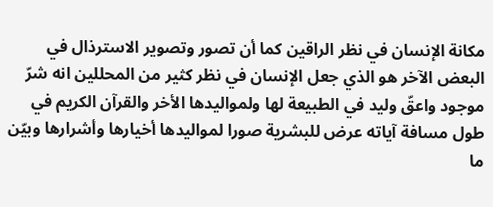مكانة الإنسان في نظر الراقين كما أن تصور وتصوير الاسترذال في البعض الآخر هو الذي جعل الإنسان في نظر كثير من المحللين انه شرّ موجود واعقّ وليد في الطبيعة لها ولمواليدها الأخر والقرآن الكريم في طول مسافة آياته عرض للبشرية صورا لمواليدها أخيارها وأشرارها وبيّن ما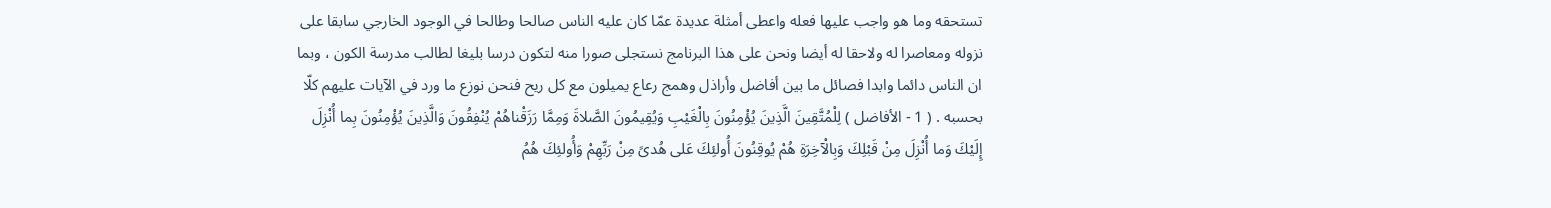تستحقه وما هو واجب عليها فعله واعطى أمثلة عديدة عمّا كان عليه الناس صالحا وطالحا في الوجود الخارجي سابقا على نزوله ومعاصرا له ولاحقا له أيضا ونحن على هذا البرنامج نستجلى صورا منه لتكون درسا بليغا لطالب مدرسة الكون ، وبما ان الناس دائما وابدا فصائل ما بين أفاضل وأراذل وهمج رعاع يميلون مع كل ريح فنحن نوزع ما ورد في الآيات عليهم كلّا بحسبه . ( 1 - الأفاضل ) لِلْمُتَّقِينَ الَّذِينَ يُؤْمِنُونَ بِالْغَيْبِ وَيُقِيمُونَ الصَّلاةَ وَمِمَّا رَزَقْناهُمْ يُنْفِقُونَ وَالَّذِينَ يُؤْمِنُونَ بِما أُنْزِلَ إِلَيْكَ وَما أُنْزِلَ مِنْ قَبْلِكَ وَبِالْآخِرَةِ هُمْ يُوقِنُونَ أُولئِكَ عَلى هُدىً مِنْ رَبِّهِمْ وَأُولئِكَ هُمُ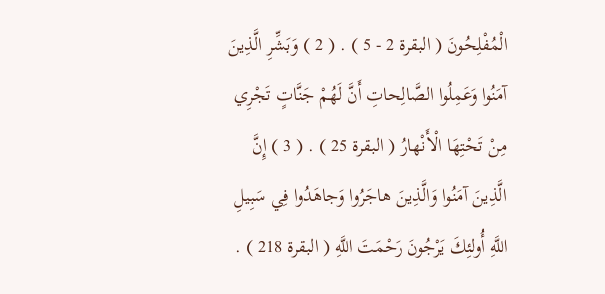الْمُفْلِحُونَ ( البقرة 2 - 5 ) . ( 2 ) وَبَشِّرِ الَّذِينَ آمَنُوا وَعَمِلُوا الصَّالِحاتِ أَنَّ لَهُمْ جَنَّاتٍ تَجْرِي مِنْ تَحْتِهَا الْأَنْهارُ ( البقرة 25 ) . ( 3 ) إِنَّ الَّذِينَ آمَنُوا وَالَّذِينَ هاجَرُوا وَجاهَدُوا فِي سَبِيلِ اللَّهِ أُولئِكَ يَرْجُونَ رَحْمَتَ اللَّهِ ( البقرة 218 ) .